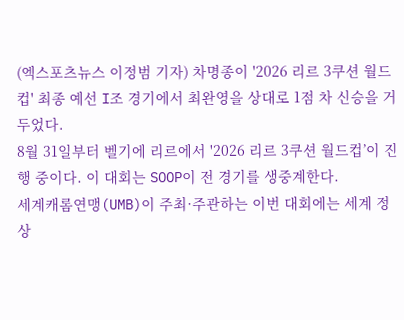(엑스포츠뉴스 이정범 기자) 차명종이 '2026 리르 3쿠션 월드컵' 최종 예선 I조 경기에서 최완영을 상대로 1점 차 신승을 거두었다.
8월 31일부터 벨기에 리르에서 '2026 리르 3쿠션 월드컵’이 진행 중이다. 이 대회는 SOOP이 전 경기를 생중계한다.
세계캐롬연맹(UMB)이 주최·주관하는 이번 대회에는 세계 정상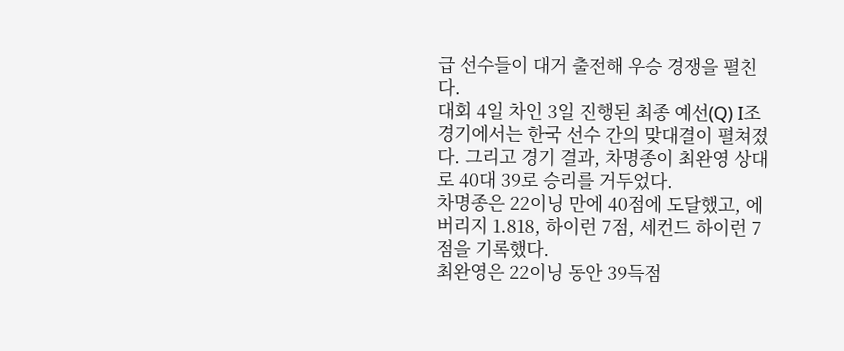급 선수들이 대거 출전해 우승 경쟁을 펼친다.
대회 4일 차인 3일 진행된 최종 예선(Q) I조 경기에서는 한국 선수 간의 맞대결이 펼쳐졌다. 그리고 경기 결과, 차명종이 최완영 상대로 40대 39로 승리를 거두었다.
차명종은 22이닝 만에 40점에 도달했고, 에버리지 1.818, 하이런 7점, 세컨드 하이런 7점을 기록했다.
최완영은 22이닝 동안 39득점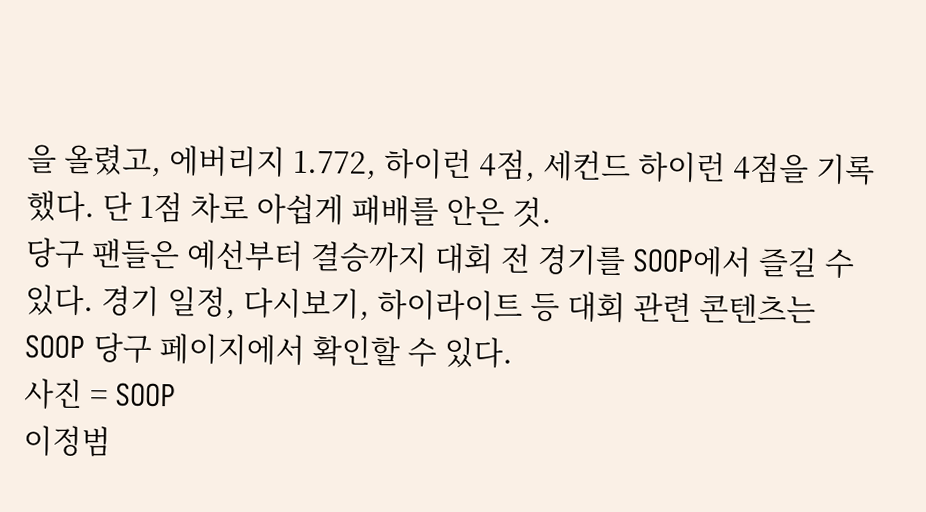을 올렸고, 에버리지 1.772, 하이런 4점, 세컨드 하이런 4점을 기록했다. 단 1점 차로 아쉽게 패배를 안은 것.
당구 팬들은 예선부터 결승까지 대회 전 경기를 SOOP에서 즐길 수 있다. 경기 일정, 다시보기, 하이라이트 등 대회 관련 콘텐츠는 SOOP 당구 페이지에서 확인할 수 있다.
사진 = SOOP
이정범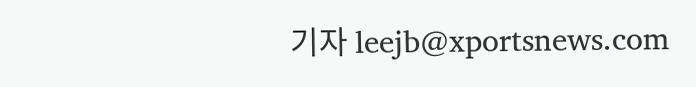기자 leejb@xportsnews.com